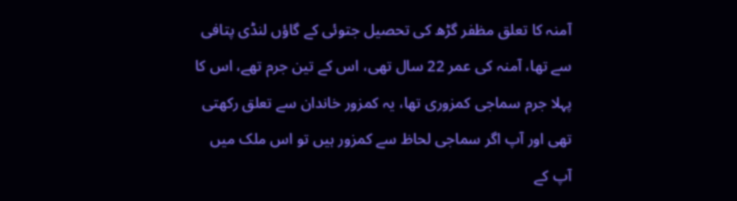آمنہ کا تعلق مظفر گڑھ کی تحصیل جتوئی کے گاؤں لنڈی پتافی سے تھا، آمنہ کی عمر 22 سال تھی، اس کے تین جرم تھے، اس کا پہلا جرم سماجی کمزوری تھا، یہ کمزور خاندان سے تعلق رکھتی تھی اور آپ اگر سماجی لحاظ سے کمزور ہیں تو اس ملک میں آپ کے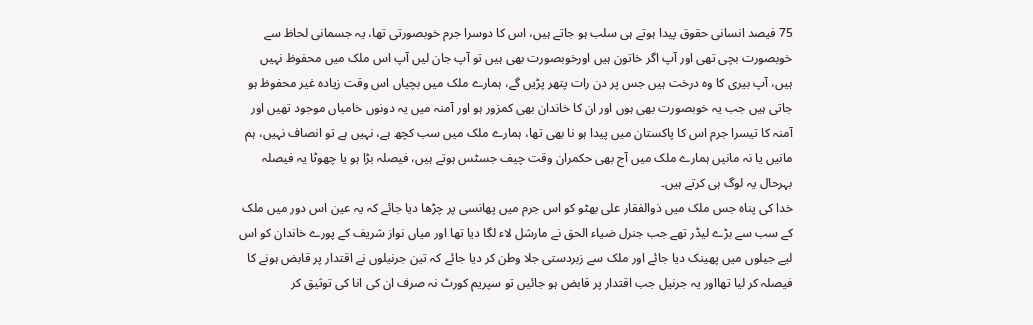75 فیصد انسانی حقوق پیدا ہوتے ہی سلب ہو جاتے ہیں، اس کا دوسرا جرم خوبصورتی تھا، یہ جسمانی لحاظ سے خوبصورت بچی تھی اور آپ اگر خاتون ہیں اورخوبصورت بھی ہیں تو آپ جان لیں آپ اس ملک میں محفوظ نہیں ہیں، آپ بیری کا وہ درخت ہیں جس پر دن رات پتھر پڑیں گے، ہمارے ملک میں بچیاں اس وقت زیادہ غیر محفوظ ہو جاتی ہیں جب یہ خوبصورت بھی ہوں اور ان کا خاندان بھی کمزور ہو اور آمنہ میں یہ دونوں خامیاں موجود تھیں اور آمنہ کا تیسرا جرم اس کا پاکستان میں پیدا ہو نا بھی تھا، ہمارے ملک میں سب کچھ ہے، نہیں ہے تو انصاف نہیں، ہم مانیں یا نہ مانیں ہمارے ملک میں آج بھی حکمران وقت چیف جسٹس ہوتے ہیں، فیصلہ بڑا ہو یا چھوٹا یہ فیصلہ بہرحال یہ لوگ ہی کرتے ہیں۔
خدا کی پناہ جس ملک میں ذوالفقار علی بھٹو کو اس جرم میں پھانسی پر چڑھا دیا جائے کہ یہ عین اس دور میں ملک کے سب سے بڑے لیڈر تھے جب جنرل ضیاء الحق نے مارشل لاء لگا دیا تھا اور میاں نواز شریف کے پورے خاندان کو اس لیے جیلوں میں پھینک دیا جائے اور ملک سے زبردستی جلا وطن کر دیا جائے کہ تین جرنیلوں نے اقتدار پر قابض ہونے کا فیصلہ کر لیا تھااور یہ جرنیل جب اقتدار پر قابض ہو جائیں تو سپریم کورٹ نہ صرف ان کی انا کی توثیق کر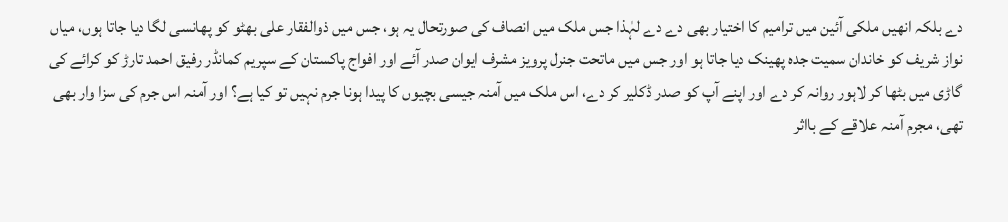دے بلکہ انھیں ملکی آئین میں ترامیم کا اختیار بھی دے دے لہٰذا جس ملک میں انصاف کی صورتحال یہ ہو، جس میں ذوالفقار علی بھٹو کو پھانسی لگا دیا جاتا ہوں، میاں نواز شریف کو خاندان سمیت جدہ پھینک دیا جاتا ہو اور جس میں ماتحت جنرل پرویز مشرف ایوان صدر آئے اور افواج پاکستان کے سپریم کمانڈر رفیق احمد تارڑ کو کرائے کی گاڑی میں بٹھا کر لاہور روانہ کر دے اور اپنے آپ کو صدر ڈکلیر کر دے، اس ملک میں آمنہ جیسی بچیوں کا پیدا ہونا جرم نہیں تو کیا ہے؟ اور آمنہ اس جرم کی سزا وار بھی تھی، مجرم آمنہ علاقے کے بااثر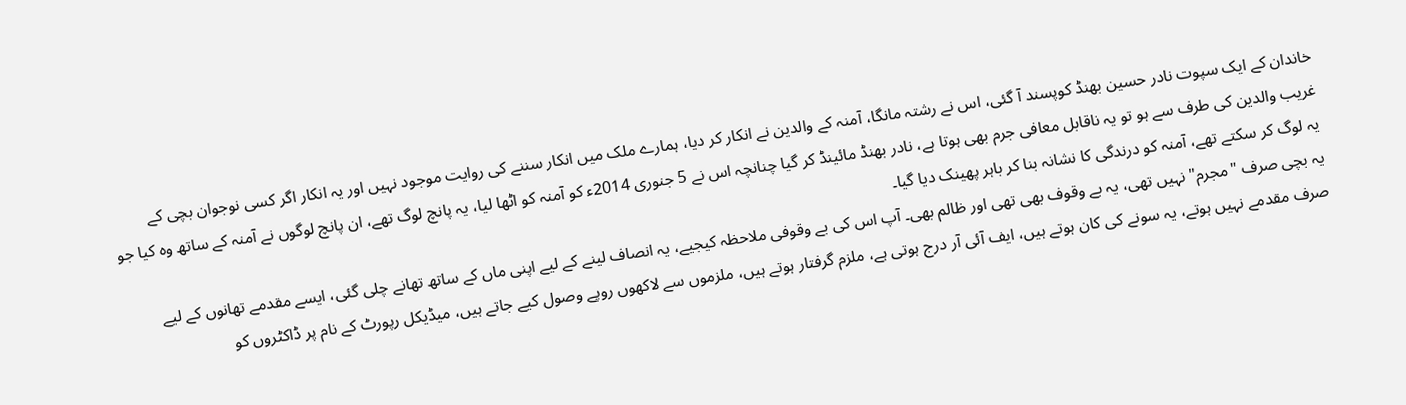خاندان کے ایک سپوت نادر حسین بھنڈ کوپسند آ گئی، اس نے رشتہ مانگا، آمنہ کے والدین نے انکار کر دیا، ہمارے ملک میں انکار سننے کی روایت موجود نہیں اور یہ انکار اگر کسی نوجوان بچی کے غریب والدین کی طرف سے ہو تو یہ ناقابل معافی جرم بھی ہوتا ہے، نادر بھنڈ مائینڈ کر گیا چنانچہ اس نے 5 جنوری 2014ء کو آمنہ کو اٹھا لیا، یہ پانچ لوگ تھے، ان پانچ لوگوں نے آمنہ کے ساتھ وہ کیا جو یہ لوگ کر سکتے تھے، آمنہ کو درندگی کا نشانہ بنا کر باہر پھینک دیا گیا۔
یہ بچی صرف "مجرم" نہیں تھی، یہ بے وقوف بھی تھی اور ظالم بھی۔ آپ اس کی بے وقوفی ملاحظہ کیجیے، یہ انصاف لینے کے لیے اپنی ماں کے ساتھ تھانے چلی گئی، ایسے مقدمے تھانوں کے لیے صرف مقدمے نہیں ہوتے، یہ سونے کی کان ہوتے ہیں، ایف آئی آر درج ہوتی ہے، ملزم گرفتار ہوتے ہیں، ملزموں سے لاکھوں روپے وصول کیے جاتے ہیں، میڈیکل رپورٹ کے نام پر ڈاکٹروں کو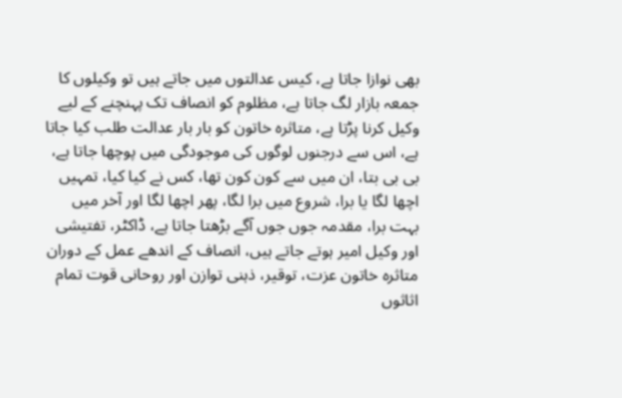بھی نوازا جاتا ہے، کیس عدالتوں میں جاتے ہیں تو وکیلوں کا جمعہ بازار لگ جاتا ہے، مظلوم کو انصاف تک پہنچنے کے لیے وکیل کرنا پڑتا ہے، متاثرہ خاتون کو بار بار عدالت طلب کیا جاتا ہے، اس سے درجنوں لوگوں کی موجودگی میں پوچھا جاتا ہے، بی بی بتا، ان میں سے کون کون تھا، کس نے کیا کیا، تمہیں اچھا لگا یا برا، شروع میں برا لگا، پھر اچھا لگا اور آخر میں بہت برا، مقدمہ جوں جوں آگے بڑھتا جاتا ہے، ڈاکٹر، تفتیشی اور وکیل امیر ہوتے جاتے ہیں، انصاف کے اندھے عمل کے دوران متاثرہ خاتون عزت، توقیر، ذہنی توازن اور روحانی قوت تمام اثاثوں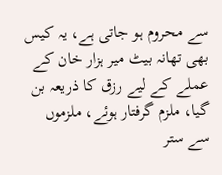سے محروم ہو جاتی ہے، یہ کیس بھی تھانہ بیٹ میر ہزار خان کے عملے کے لیے رزق کا ذریعہ بن گیا، ملزم گرفتار ہوئے، ملزموں سے ستر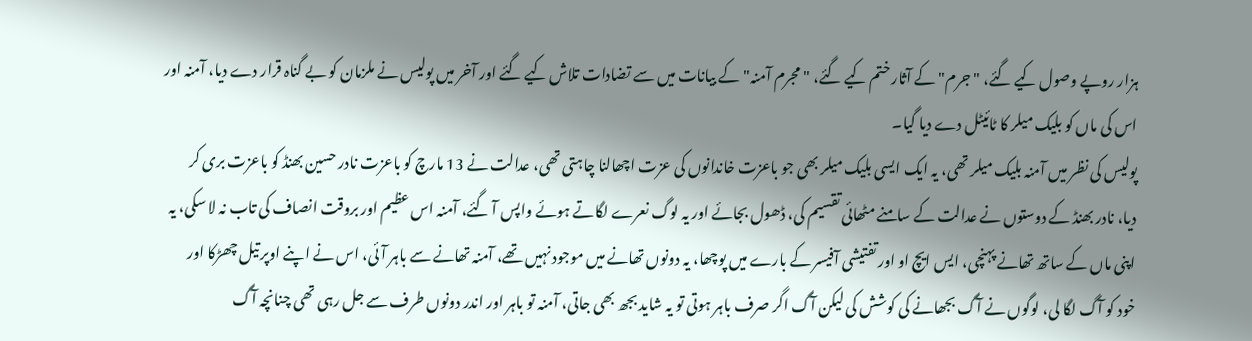ہزار روپے وصول کیے گئے، "جرم" کے آثار ختم کیے گئے، "مجرم آمنہ" کے بیانات میں سے تضادات تلاش کیے گئے اور آخر میں پولیس نے ملزمان کو بے گناہ قرار دے دیا، آمنہ اور اس کی ماں کو بلیک میلر کا ٹائیٹل دے دیا گیا۔
پولیس کی نظر میں آمنہ بلیک میلر تھی، یہ ایک ایسی بلیک میلر بھی جو باعزت خاندانوں کی عزت اچھالنا چاہتی تھی، عدالت نے 13 مارچ کو باعزت نادر حسین بھنڈ کو باعزت بری کر دیا، نادر بھنڈ کے دوستوں نے عدالت کے سامنے مٹھائی تقسیم کی، ڈھول بجائے اور یہ لوگ نعرے لگاتے ہوئے واپس آ گئے، آمنہ اس عظیم اور بروقت انصاف کی تاب نہ لا سکی، یہ اپنی ماں کے ساتھ تھانے پہنچی، ایس ایچ او اور تفتیشی آفیسر کے بارے میں پوچھا، یہ دونوں تھانے میں موجود نہیں تھے، آمنہ تھانے سے باہر آئی، اس نے اپنے اوپر تیل چھڑکا اور خود کو آگ لگا لی، لوگوں نے آگ بجھانے کی کوشش کی لیکن آگ اگر صرف باہر ہوتی تو یہ شاید بجھ بھی جاتی، آمنہ تو باہر اور اندر دونوں طرف سے جل رہی تھی چنانچہ آگ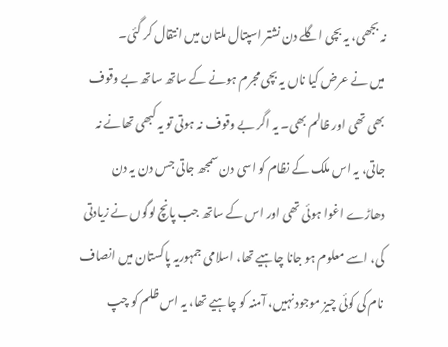نہ بجھی، یہ بچی اگلے دن نشتر اسپتال ملتان میں انتقال کر گئی۔
میں نے عرض کیا ناں یہ بچی مجرم ہونے کے ساتھ ساتھ بے وقوف بھی تھی اور ظالم بھی۔ یہ اگر بے وقوف نہ ہوتی تو یہ کبھی تھانے نہ جاتی، یہ اس ملک کے نظام کو اسی دن سمجھ جاتی جس دن یہ دن دھاڑے اغوا ہوئی تھی اور اس کے ساتھ جب پانچ لوگوں نے زیادتی کی، اسے معلوم ہو جانا چاہیے تھا، اسلامی جمہوریہ پاکستان میں انصاف نام کی کوئی چیز موجود نہیں، آمنہ کو چاہیے تھا، یہ اس ظلم کو چپ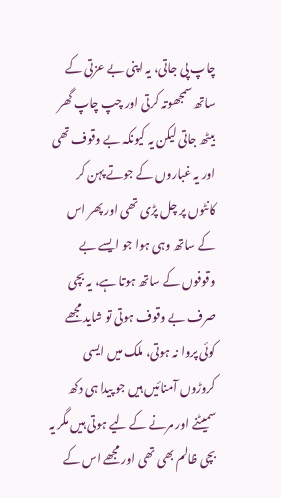چاپ پی جاتی، یہ اپنی بے عزتی کے ساتھ سمجھوتہ کرتی اور چپ چاپ گھر بیٹھ جاتی لیکن یہ کیونکہ بے وقوف تھی اور یہ غباروں کے جوتے پہن کر کانٹوں پر چل پڑی تھی اور پھر اس کے ساتھ وہی ہوا جو ایسے بے وقوفوں کے ساتھ ہوتا ہے، یہ بچی صرف بے وقوف ہوتی تو شاید مجھے کوئی پروا نہ ہوتی، ملک میں ایسی کروڑوں آمنائیں ہیں جو پیدا ہی دکھ سمیٹنے اور مرنے کے لیے ہوتی ہیں مگر یہ بچی ظالم بھی تھی اور مجھے اس کے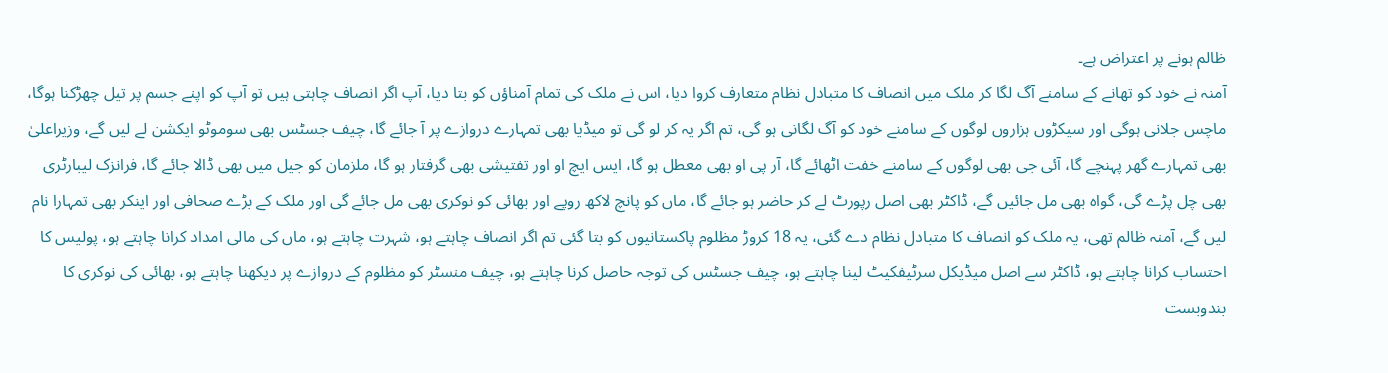ظالم ہونے پر اعتراض ہے۔
آمنہ نے خود کو تھانے کے سامنے آگ لگا کر ملک میں انصاف کا متبادل نظام متعارف کروا دیا، اس نے ملک کی تمام آمناؤں کو بتا دیا، آپ اگر انصاف چاہتی ہیں تو آپ کو اپنے جسم پر تیل چھڑکنا ہوگا، ماچس جلانی ہوگی اور سیکڑوں ہزاروں لوگوں کے سامنے خود کو آگ لگانی ہو گی، تم اگر یہ کر لو گی تو میڈیا بھی تمہارے دروازے پر آ جائے گا، چیف جسٹس بھی سوموٹو ایکشن لے لیں گے، وزیراعلیٰ بھی تمہارے گھر پہنچے گا، آئی جی بھی لوگوں کے سامنے خفت اٹھائے گا، آر پی او بھی معطل ہو گا، ایس ایچ او اور تفتیشی بھی گرفتار ہو گا، ملزمان کو جیل میں بھی ڈالا جائے گا، فرانزک لیبارٹری بھی چل پڑے گی، گواہ بھی مل جائیں گے، ڈاکٹر بھی اصل رپورٹ لے کر حاضر ہو جائے گا، ماں کو پانچ لاکھ روپے اور بھائی کو نوکری بھی مل جائے گی اور ملک کے بڑے صحافی اور اینکر بھی تمہارا نام لیں گے، آمنہ ظالم تھی، یہ ملک کو انصاف کا متبادل نظام دے گئی، یہ 18 کروڑ مظلوم پاکستانیوں کو بتا گئی تم اگر انصاف چاہتے ہو، شہرت چاہتے ہو، ماں کی مالی امداد کرانا چاہتے ہو، پولیس کا احتساب کرانا چاہتے ہو، ڈاکٹر سے اصل میڈیکل سرٹیفکیٹ لینا چاہتے ہو، چیف جسٹس کی توجہ حاصل کرنا چاہتے ہو، چیف منسٹر کو مظلوم کے دروازے پر دیکھنا چاہتے ہو، بھائی کی نوکری کا بندوبست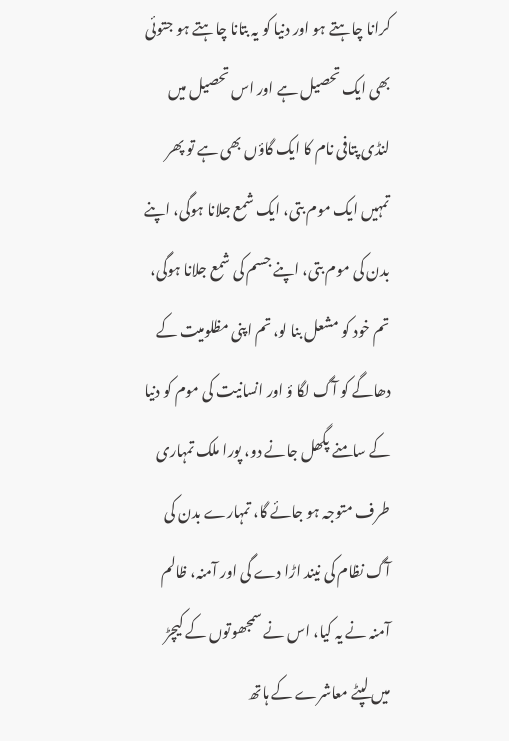کرانا چاہتے ہو اور دنیا کو یہ بتانا چاہتے ہو جتوئی بھی ایک تحصیل ہے اور اس تحصیل میں لنڈی پتافی نام کا ایک گاؤں بھی ہے تو پھر تمہیں ایک موم بتی، ایک شمع جلانا ہوگی، اپنے بدن کی موم بتی، اپنے جسم کی شمع جلانا ہوگی، تم خود کو مشعل بنا لو، تم اپنی مظلومیت کے دھاگے کو آگ لگا ؤ اور انسانیت کی موم کو دنیا کے سامنے پگھل جانے دو، پورا ملک تمہاری طرف متوجہ ہو جائے گا، تمہارے بدن کی آگ نظام کی نیند اڑا دے گی اور آمنہ، ظالم آمنہ نے یہ کیا، اس نے سمجھوتوں کے کیچڑ میں لپٹے معاشرے کے ہاتھ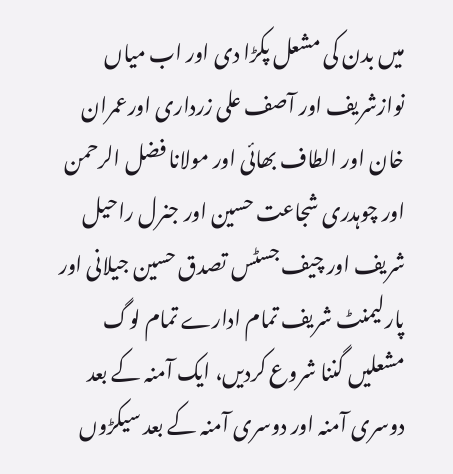میں بدن کی مشعل پکڑا دی اور اب میاں نوازشریف اور آصف علی زرداری اورعمران خان اور الطاف بھائی اور مولانا فضل الرحمن اور چوہدری شجاعت حسین اور جنرل راحیل شریف اور چیف جسٹس تصدق حسین جیلانی اور پارلیمنٹ شریف تمام ادارے تمام لوگ مشعلیں گننا شروع کردیں، ایک آمنہ کے بعد دوسری آمنہ اور دوسری آمنہ کے بعد سیکڑوں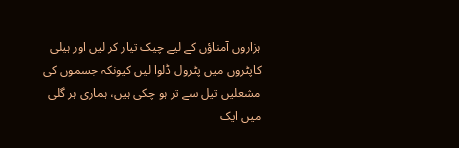ہزاروں آمناؤں کے لیے چیک تیار کر لیں اور ہیلی کاپٹروں میں پٹرول ڈلوا لیں کیونکہ جسموں کی مشعلیں تیل سے تر ہو چکی ہیں، ہماری ہر گلی میں ایک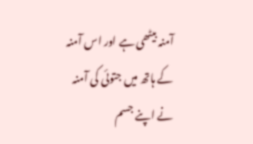آمنہ بیٹھی ہے اور اس آمنہ کے ہاتھ میں جتوئی کی آمنہ نے اپنے جسم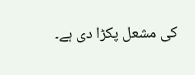کی مشعل پکڑا دی ہے۔